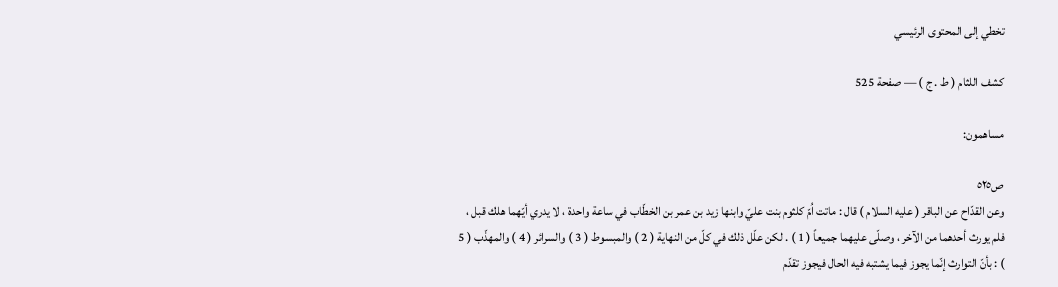تخطي إلى المحتوى الرئيسي

كشف اللثام ( ط . ج ) — صفحة 525

مساهمون:

ص٥٢٥
وعن القدّاح عن الباقر ( عليه السلام ) قال : ماتت اُمّ كلثوم بنت عليّ وابنها زيد بن عمر بن الخطّاب في ساعة واحدة ، لا يدري أيّهما هلك قبل ، فلم يورث أحدهما من الآخر ، وصلّى عليهما جميعاً ( 1 ) . لكن علّل ذلك في كلّ من النهاية ( 2 ) والمبسوط ( 3 ) والسرائر ( 4 ) والمهذّب ( 5 ) : بأنّ التوارث إنّما يجوز فيما يشتبه فيه الحال فيجوز تقدّم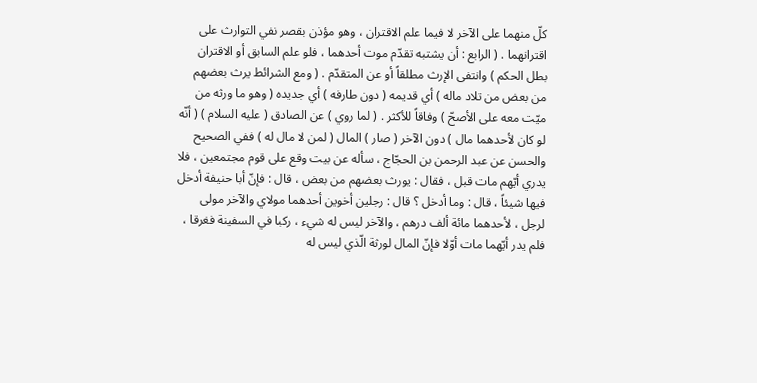كلّ منهما على الآخر لا فيما علم الاقتران ، وهو مؤذن بقصر نفي التوارث على اقترانهما . ( الرابع : أن يشتبه تقدّم موت أحدهما ، فلو علم السابق أو الاقتران بطل الحكم ) وانتفى الإرث مطلقاً أو عن المتقدّم . ( ومع الشرائط يرث بعضهم من بعض من تلاد ماله ) أي قديمه ( دون طارفه ) أي جديده ( وهو ما ورثه من ميّت معه على الأصحّ ) وفاقاً للأكثر . ( لما روي ) عن الصادق ( عليه السلام ) ( أنّه لو كان لأحدهما مال ) دون الآخر ( صار ) المال ( لمن لا مال له ) ففي الصحيح والحسن عن عبد الرحمن بن الحجّاج ، سأله عن بيت وقع على قوم مجتمعين ، فلا يدري أيّهم مات قبل ، فقال : يورث بعضهم من بعض ، قال : فإنّ أبا حنيفة أدخل فيها شيئاً ، قال : وما أدخل ؟ قال : رجلين أخوين أحدهما مولاي والآخر مولى لرجل ، لأحدهما مائة ألف درهم ، والآخر ليس له شيء ، ركبا في السفينة فغرقا ، فلم يدر أيّهما مات أوّلا فإنّ المال لورثة الّذي ليس له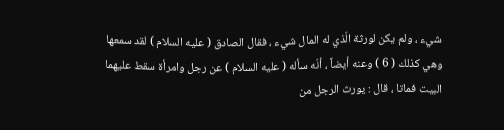شيء ، ولم يكن لورثة الّذي له المال شيء ، فقال الصادق ( عليه السلام ) لقد سمعها وهي كذلك ( 6 ) وعنه أيضاً ، أنّه سأله ( عليه السلام ) عن رجل وامرأة سقط عليهما البيت فماتا ، قال : يورث الرجل من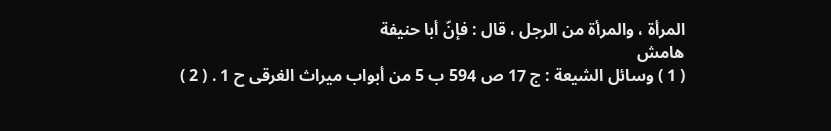المرأة ، والمرأة من الرجل ، قال : فإنّ أبا حنيفة
هامش
( 1 ) وسائل الشيعة : ج 17 ص 594 ب 5 من أبواب ميراث الغرقى ح 1 . ( 2 )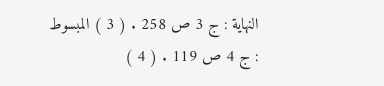النهاية : ج 3 ص 258 . ( 3 ) المبسوط : ج 4 ص 119 . ( 4 )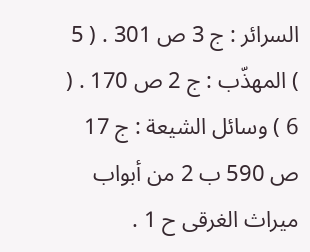السرائر : ج 3 ص 301 . ( 5 ) المهذّب : ج 2 ص 170 . ( 6 ) وسائل الشيعة : ج 17 ص 590 ب 2 من أبواب ميراث الغرقى ح 1 .